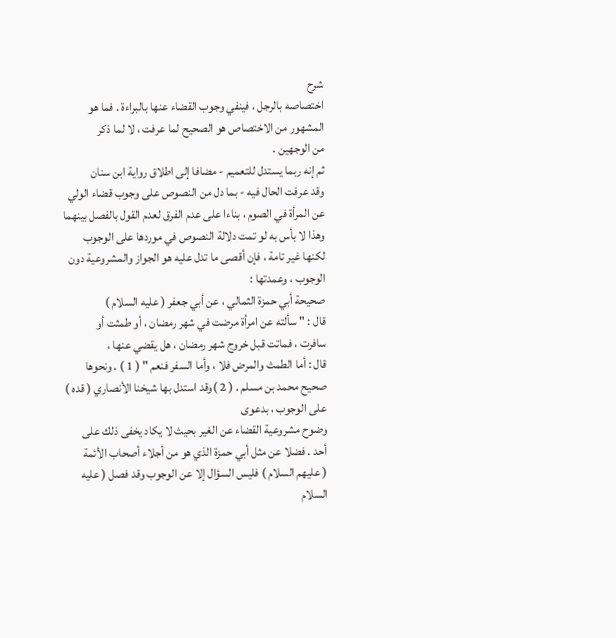شرح
اختصاصه بالرجل ، فينفي وجوب القضاء عنها بالبراءة . فما هو
المشهور من الاختصاص هو الصحيح لما عرفت ، لا لما ذكر
من الوجهين .
ثم إنه ربما يستدل للتعميم - مضافا إلى اطلاق رواية ابن سنان
وقد عرفت الحال فيه - بما دل من النصوص على وجوب قضاء الولي
عن المرأة في الصوم ، بناءا على عدم الفرق لعدم القول بالفصل بينهما
وهذا لا بأس به لو تمت دلالة النصوص في موردها على الوجوب
لكنها غير تامة ، فإن أقصى ما تدل عليه هو الجواز والمشروعية دون
الوجوب ، وعمدتها :
صحيحة أبي حمزة الثمالي ، عن أبي جعفر ( عليه السلام )
قال : " سألته عن امرأة مرضت في شهر رمضان ، أو طمثت أو
سافرت ، فماتت قبل خروج شهر رمضان ، هل يقضي عنها ،
قال : أما الطمث والمرض فلا ، وأما السفر فنعم " ( 1 ) . ونحوها
صحيح محمد بن مسلم . ( 2 )وقد استدل بها شيخنا الأنصاري ( قده ) على الوجوب ، بدعوى
وضوح مشروعية القضاء عن الغير بحيث لا يكاد يخفى ذلك على
أحد . فضلا عن مثل أبي حمزة الذي هو من أجلاء أصحاب الأئمة
( عليهم السلام ) فليس السؤال إلا عن الوجوب وقد فصل ( عليه السلام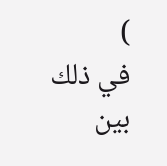)
في ذلك بين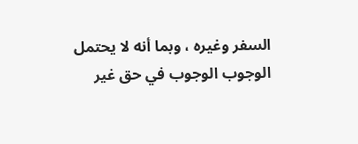السفر وغيره ، وبما أنه لا يحتمل الوجوب الوجوب في حق غير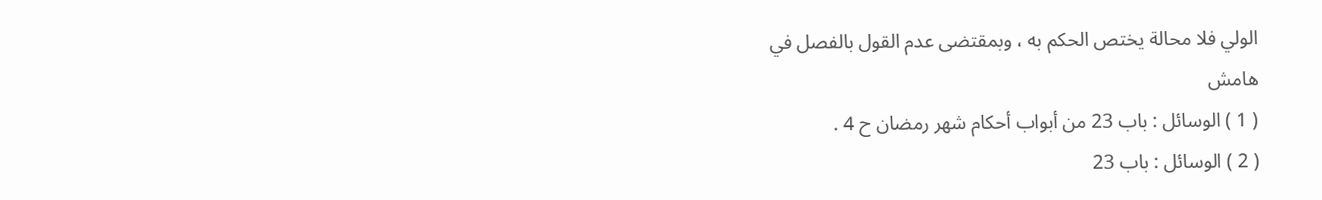الولي فلا محالة يختص الحكم به ، وبمقتضى عدم القول بالفصل في
هامش
( 1 ) الوسائل : باب 23 من أبواب أحكام شهر رمضان ح 4 .
( 2 ) الوسائل : باب 23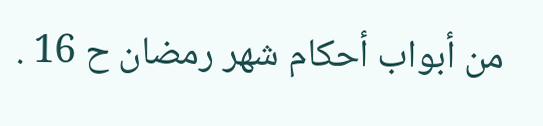من أبواب أحكام شهر رمضان ح 16 .